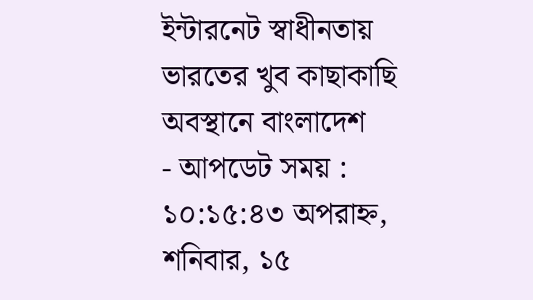ইন্টারনেট স্বাধীনতায় ভারতের খুব কাছাকাছি অবস্থানে বাংলাদেশ
- আপডেট সময় : ১০:১৫:৪৩ অপরাহ্ন, শনিবার, ১৫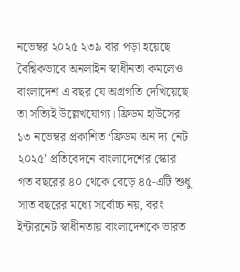নভেম্বর ২০২৫ ২৩৯ বার পড়া হয়েছে
বৈশ্বিকভাবে অনলাইন স্বাধীনতা কমলেও বাংলাদেশ এ বছর যে অগ্রগতি দেখিয়েছে তা সত্যিই উল্লেখযোগ্য। ফ্রিডম হাউসের ১৩ নভেম্বর প্রকাশিত ‘ফ্রিডম অন দ্য নেট ২০২৫’ প্রতিবেদনে বাংলাদেশের স্কোর গত বছরের ৪০ থেকে বেড়ে ৪৫-এটি শুধু সাত বছরের মধ্যে সর্বোচ্চ নয়, বরং ইন্টারনেট স্বাধীনতায় বাংলাদেশকে ভারত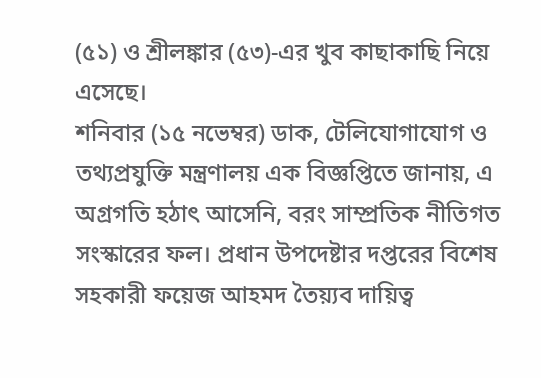(৫১) ও শ্রীলঙ্কার (৫৩)-এর খুব কাছাকাছি নিয়ে এসেছে।
শনিবার (১৫ নভেম্বর) ডাক, টেলিযোগাযোগ ও তথ্যপ্রযুক্তি মন্ত্রণালয় এক বিজ্ঞপ্তিতে জানায়, এ অগ্রগতি হঠাৎ আসেনি, বরং সাম্প্রতিক নীতিগত সংস্কারের ফল। প্রধান উপদেষ্টার দপ্তরের বিশেষ সহকারী ফয়েজ আহমদ তৈয়্যব দায়িত্ব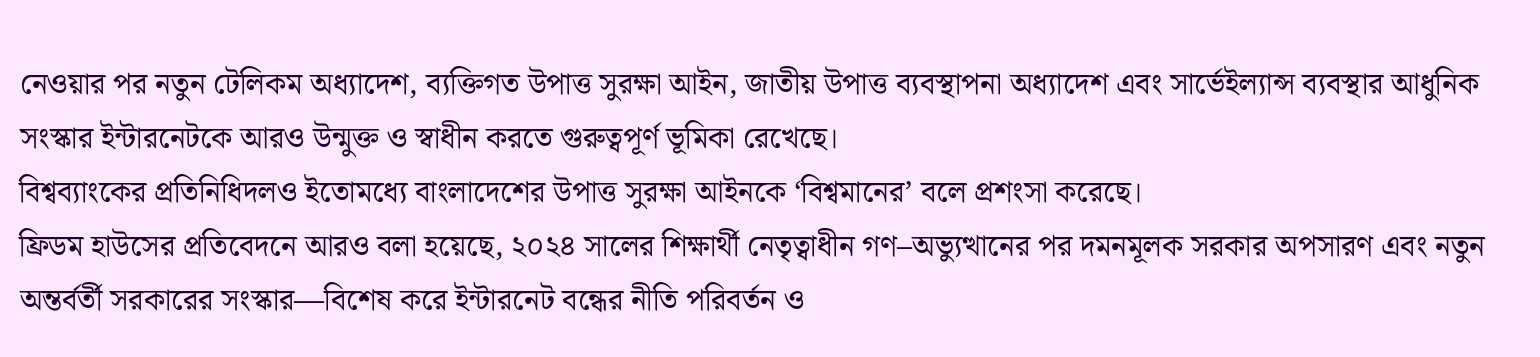নেওয়ার পর নতুন টেলিকম অধ্যাদেশ, ব্যক্তিগত উপাত্ত সুরক্ষা আইন, জাতীয় উপাত্ত ব্যবস্থাপনা অধ্যাদেশ এবং সার্ভেইল্যান্স ব্যবস্থার আধুনিক সংস্কার ইন্টারনেটকে আরও উন্মুক্ত ও স্বাধীন করতে গুরুত্বপূর্ণ ভূমিকা রেখেছে।
বিশ্বব্যাংকের প্রতিনিধিদলও ইতোমধ্যে বাংলাদেশের উপাত্ত সুরক্ষা আইনকে ‘বিশ্বমানের’ বলে প্রশংসা করেছে।
ফ্রিডম হাউসের প্রতিবেদনে আরও বলা হয়েছে, ২০২৪ সালের শিক্ষার্থী নেতৃত্বাধীন গণ–অভ্যুত্থানের পর দমনমূলক সরকার অপসারণ এবং নতুন অন্তর্বর্তী সরকারের সংস্কার—বিশেষ করে ইন্টারনেট বন্ধের নীতি পরিবর্তন ও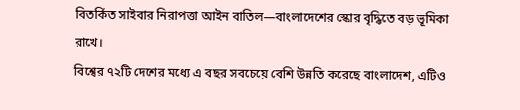বিতর্কিত সাইবার নিরাপত্তা আইন বাতিল—বাংলাদেশের স্কোর বৃদ্ধিতে বড় ভূমিকা রাখে।
বিশ্বের ৭২টি দেশের মধ্যে এ বছর সবচেয়ে বেশি উন্নতি করেছে বাংলাদেশ, এটিও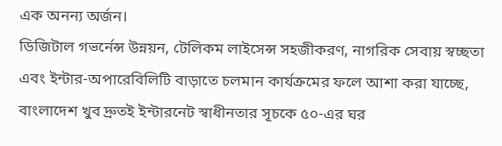এক অনন্য অর্জন।
ডিজিটাল গভর্নেন্স উন্নয়ন, টেলিকম লাইসেন্স সহজীকরণ, নাগরিক সেবায় স্বচ্ছতা এবং ইন্টার-অপারেবিলিটি বাড়াতে চলমান কার্যক্রমের ফলে আশা করা যাচ্ছে, বাংলাদেশ খুব দ্রুতই ইন্টারনেট স্বাধীনতার সূচকে ৫০-এর ঘর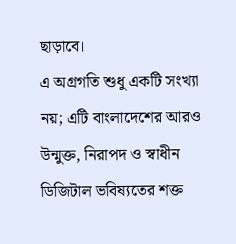ছাড়াবে।
এ অগ্রগতি শুধু একটি সংখ্যা নয়; এটি বাংলাদেশের আরও উন্মুক্ত, নিরাপদ ও স্বাধীন ডিজিটাল ভবিষ্যতের শক্ত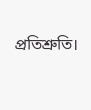প্রতিশ্রুতি।